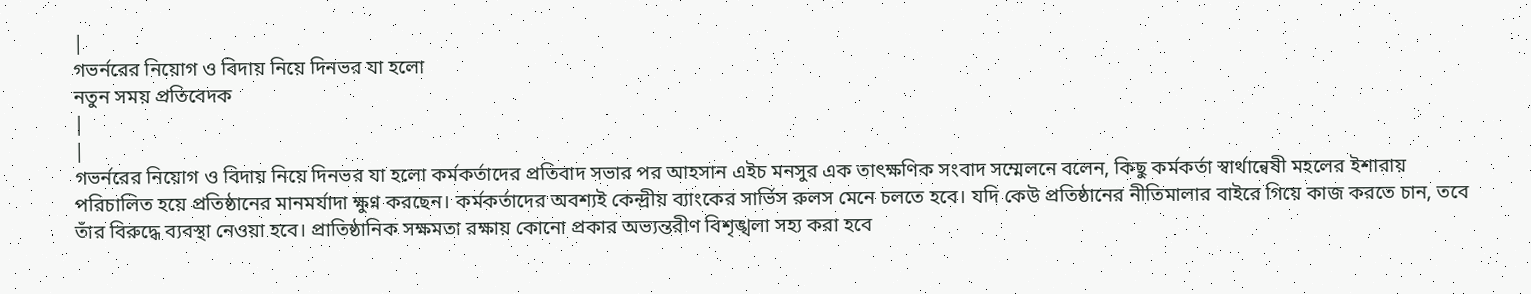|
গভর্নরের নিয়োগ ও বিদায় নিয়ে দিনভর যা হলো
নতুন সময় প্রতিবেদক
|
|
গভর্নরের নিয়োগ ও বিদায় নিয়ে দিনভর যা হলো কর্মকর্তাদের প্রতিবাদ সভার পর আহসান এইচ মনসুর এক তাৎক্ষণিক সংবাদ সম্মেলনে বলেন, কিছু কর্মকর্তা স্বার্থান্বেষী মহলের ইশারায় পরিচালিত হয়ে প্রতিষ্ঠানের মানমর্যাদা ক্ষুণ্ন করছেন। কর্মকর্তাদের অবশ্যই কেন্দ্রীয় ব্যাংকের সার্ভিস রুলস মেনে চলতে হবে। যদি কেউ প্রতিষ্ঠানের নীতিমালার বাইরে গিয়ে কাজ করতে চান, তবে তাঁর বিরুদ্ধে ব্যবস্থা নেওয়া হবে। প্রাতিষ্ঠানিক সক্ষমতা রক্ষায় কোনো প্রকার অভ্যন্তরীণ বিশৃঙ্খলা সহ্য করা হবে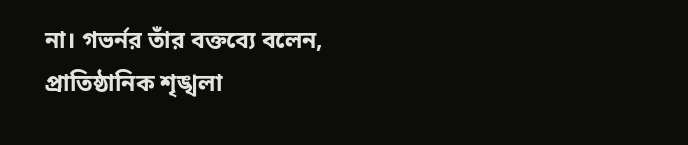না। গভর্নর তাঁর বক্তব্যে বলেন, প্রাতিষ্ঠানিক শৃঙ্খলা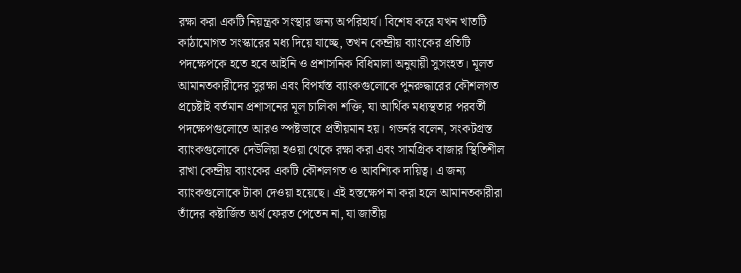রক্ষা করা একটি নিয়ন্ত্রক সংস্থার জন্য অপরিহার্য। বিশেষ করে যখন খাতটি কাঠামোগত সংস্কারের মধ্য দিয়ে যাচ্ছে, তখন কেন্দ্রীয় ব্যাংকের প্রতিটি পদক্ষেপকে হতে হবে আইনি ও প্রশাসনিক বিধিমালা অনুযায়ী সুসংহত। মূলত আমানতকারীদের সুরক্ষা এবং বিপর্যস্ত ব্যাংকগুলোকে পুনরুদ্ধারের কৌশলগত প্রচেষ্টাই বর্তমান প্রশাসনের মূল চালিকা শক্তি, যা আর্থিক মধ্যস্থতার পরবর্তী পদক্ষেপগুলোতে আরও স্পষ্টভাবে প্রতীয়মান হয়। গভর্নর বলেন, সংকটগ্রস্ত ব্যাংকগুলোকে দেউলিয়া হওয়া থেকে রক্ষা করা এবং সামগ্রিক বাজার স্থিতিশীল রাখা কেন্দ্রীয় ব্যাংকের একটি কৌশলগত ও আবশ্যিক দায়িত্ব। এ জন্য ব্যাংকগুলোকে টাকা দেওয়া হয়েছে। এই হস্তক্ষেপ না করা হলে আমানতকারীরা তাঁদের কষ্টার্জিত অর্থ ফেরত পেতেন না, যা জাতীয়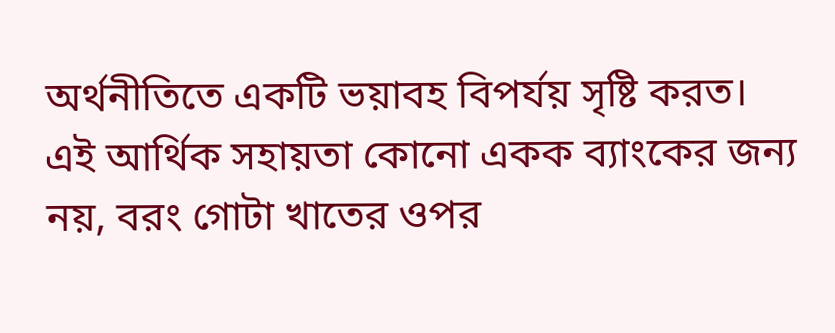অর্থনীতিতে একটি ভয়াবহ বিপর্যয় সৃষ্টি করত। এই আর্থিক সহায়তা কোনো একক ব্যাংকের জন্য নয়, বরং গোটা খাতের ওপর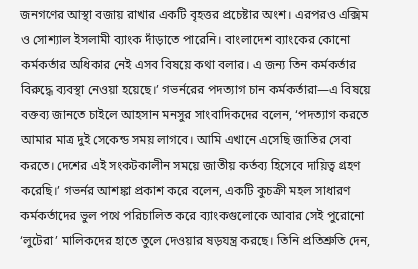জনগণের আস্থা বজায় রাখার একটি বৃহত্তর প্রচেষ্টার অংশ। এরপরও এক্সিম ও সোশ্যাল ইসলামী ব্যাংক দাঁড়াতে পারেনি। বাংলাদেশ ব্যাংকের কোনো কর্মকর্তার অধিকার নেই এসব বিষয়ে কথা বলার। এ জন্য তিন কর্মকর্তার বিরুদ্ধে ব্যবস্থা নেওয়া হয়েছে।’ গভর্নরের পদত্যাগ চান কর্মকর্তারা—এ বিষয়ে বক্তব্য জানতে চাইলে আহসান মনসুর সাংবাদিকদের বলেন, ‘পদত্যাগ করতে আমার মাত্র দুই সেকেন্ড সময় লাগবে। আমি এখানে এসেছি জাতির সেবা করতে। দেশের এই সংকটকালীন সময়ে জাতীয় কর্তব্য হিসেবে দায়িত্ব গ্রহণ করেছি।’ গভর্নর আশঙ্কা প্রকাশ করে বলেন, একটি কুচক্রী মহল সাধারণ কর্মকর্তাদের ভুল পথে পরিচালিত করে ব্যাংকগুলোকে আবার সেই পুরোনো ‘লুটেরা’ মালিকদের হাতে তুলে দেওয়ার ষড়যন্ত্র করছে। তিনি প্রতিশ্রুতি দেন,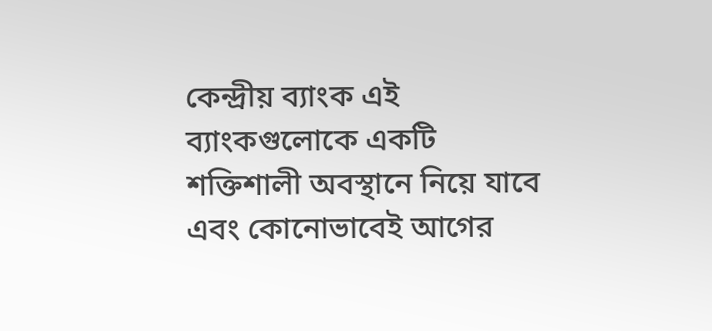কেন্দ্রীয় ব্যাংক এই ব্যাংকগুলোকে একটি শক্তিশালী অবস্থানে নিয়ে যাবে এবং কোনোভাবেই আগের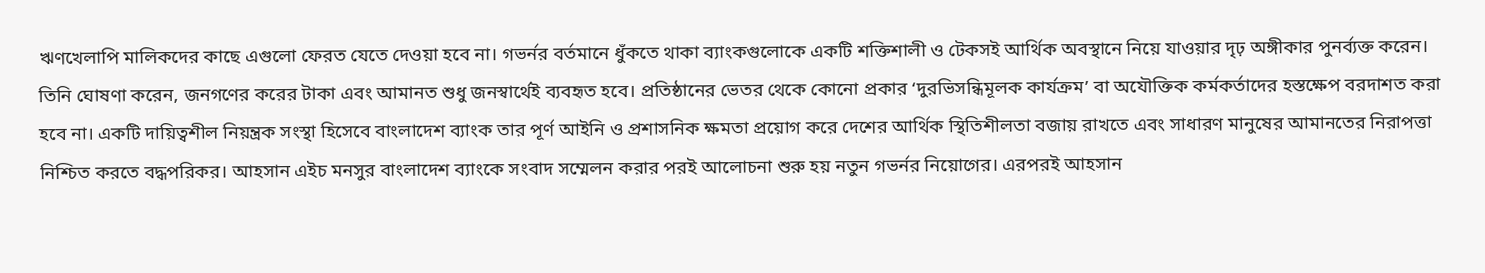ঋণখেলাপি মালিকদের কাছে এগুলো ফেরত যেতে দেওয়া হবে না। গভর্নর বর্তমানে ধুঁকতে থাকা ব্যাংকগুলোকে একটি শক্তিশালী ও টেকসই আর্থিক অবস্থানে নিয়ে যাওয়ার দৃঢ় অঙ্গীকার পুনর্ব্যক্ত করেন। তিনি ঘোষণা করেন, জনগণের করের টাকা এবং আমানত শুধু জনস্বার্থেই ব্যবহৃত হবে। প্রতিষ্ঠানের ভেতর থেকে কোনো প্রকার ‘দুরভিসন্ধিমূলক কার্যক্রম’ বা অযৌক্তিক কর্মকর্তাদের হস্তক্ষেপ বরদাশত করা হবে না। একটি দায়িত্বশীল নিয়ন্ত্রক সংস্থা হিসেবে বাংলাদেশ ব্যাংক তার পূর্ণ আইনি ও প্রশাসনিক ক্ষমতা প্রয়োগ করে দেশের আর্থিক স্থিতিশীলতা বজায় রাখতে এবং সাধারণ মানুষের আমানতের নিরাপত্তা নিশ্চিত করতে বদ্ধপরিকর। আহসান এইচ মনসুর বাংলাদেশ ব্যাংকে সংবাদ সম্মেলন করার পরই আলোচনা শুরু হয় নতুন গভর্নর নিয়োগের। এরপরই আহসান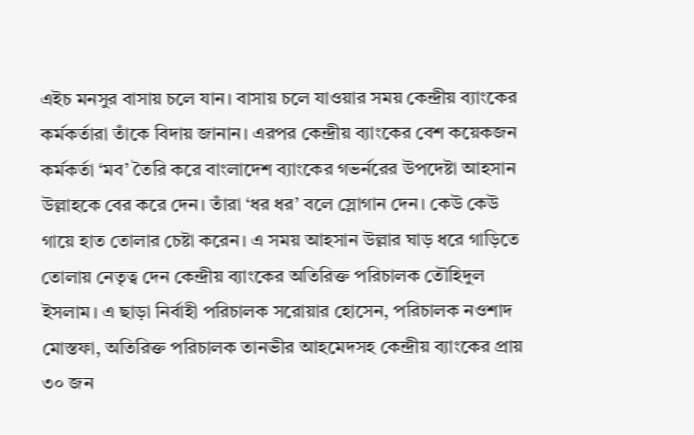এইচ মনসুর বাসায় চলে যান। বাসায় চলে যাওয়ার সময় কেন্দ্রীয় ব্যাংকের কর্মকর্তারা তাঁকে বিদায় জানান। এরপর কেন্দ্রীয় ব্যাংকের বেশ কয়েকজন কর্মকর্তা ‘মব’ তৈরি করে বাংলাদেশ ব্যাংকের গভর্নরের উপদেষ্টা আহসান উল্লাহকে বের করে দেন। তাঁরা ‘ধর ধর’ বলে স্লোগান দেন। কেউ কেউ গায়ে হাত তোলার চেষ্টা করেন। এ সময় আহসান উল্লার ঘাড় ধরে গাড়িতে তোলায় নেতৃত্ব দেন কেন্দ্রীয় ব্যাংকের অতিরিক্ত পরিচালক তৌহিদুল ইসলাম। এ ছাড়া নির্বাহী পরিচালক সরোয়ার হোসেন, পরিচালক নওশাদ মোস্তফা, অতিরিক্ত পরিচালক তানভীর আহমেদসহ কেন্দ্রীয় ব্যাংকের প্রায় ৩০ জন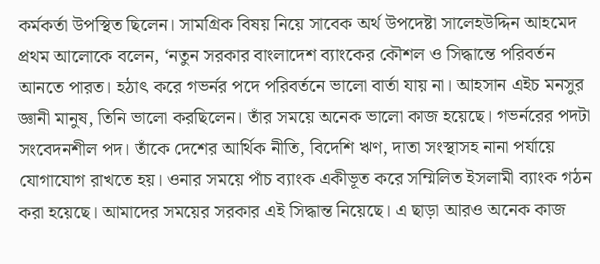কর্মকর্তা উপস্থিত ছিলেন। সামগ্রিক বিষয় নিয়ে সাবেক অর্থ উপদেষ্টা সালেহউদ্দিন আহমেদ প্রথম আলোকে বলেন, ‘নতুন সরকার বাংলাদেশ ব্যাংকের কৌশল ও সিদ্ধান্তে পরিবর্তন আনতে পারত। হঠাৎ করে গভর্নর পদে পরিবর্তনে ভালো বার্তা যায় না। আহসান এইচ মনসুর জ্ঞানী মানুষ, তিনি ভালো করছিলেন। তাঁর সময়ে অনেক ভালো কাজ হয়েছে। গভর্নরের পদটা সংবেদনশীল পদ। তাঁকে দেশের আর্থিক নীতি, বিদেশি ঋণ, দাতা সংস্থাসহ নানা পর্যায়ে যোগাযোগ রাখতে হয়। ওনার সময়ে পাঁচ ব্যাংক একীভূত করে সম্মিলিত ইসলামী ব্যাংক গঠন করা হয়েছে। আমাদের সময়ের সরকার এই সিদ্ধান্ত নিয়েছে। এ ছাড়া আরও অনেক কাজ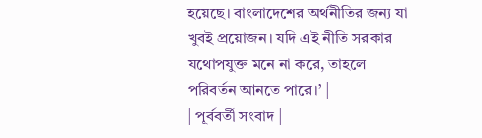হয়েছে। বাংলাদেশের অর্থনীতির জন্য যা খুবই প্রয়োজন। যদি এই নীতি সরকার যথোপযুক্ত মনে না করে, তাহলে পরিবর্তন আনতে পারে।’ |
| পূর্ববর্তী সংবাদ |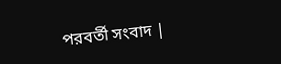পরবর্তী সংবাদ |